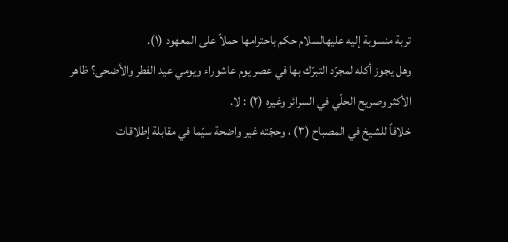تربة منسوبة إليه عليهالسلام حكم باحترامها حملاً على المعهود (١).
وهل يجوز أكله لمجرّد التبرّك بها في عصر يوم عاشوراء ويومي عيد الفطر والأضحى؟ ظاهر الأكثر وصريح الحلّي في السرائر وغيره (٢) : لا.
خلافاً للشيخ في المصباح (٣) ، وحجّته غير واضحة سيّما في مقابلة إطلاقات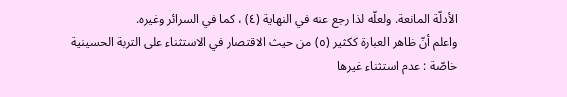الأدلّة المانعة. ولعلّه لذا رجع عنه في النهاية (٤) ، كما في السرائر وغيره.
واعلم أنّ ظاهر العبارة ككثير (٥) من حيث الاقتصار في الاستثناء على التربة الحسينية خاصّة : عدم استثناء غيرها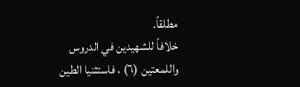مطلقاً.
خلافاً للشهيدين في الدروس واللمعتين (٦) ، فاستثنيا الطين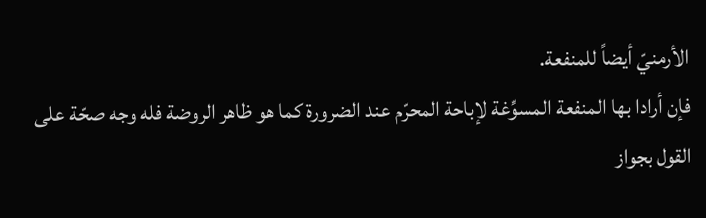الأرمنيّ أيضاً للمنفعة.
فإن أرادا بها المنفعة المسوِّغة لإباحة المحرّم عند الضرورة كما هو ظاهر الروضة فله وجه صحّة على القول بجواز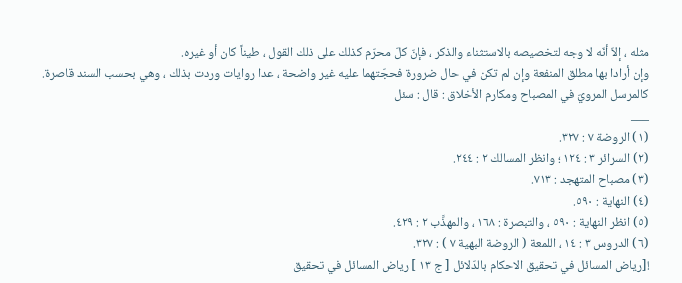مثله ، إلاّ أنّه لا وجه لتخصيصه بالاستثناء والذكر ، فإنّ كلّ محرّم كذلك على ذلك القول ، طيناً كان أو غيره.
وإن أرادا بها مطلق المنفعة وإن لم تكن في حال ضرورة فحجّتهما عليه غير واضحة ، عدا روايات وردت بذلك ، وهي بحسب السند قاصرة.
كالمرسل المرويّ في المصباح ومكارم الأخلاق : قال : سئل
___
(١) الروضة ٧ : ٣٢٧.
(٢) السرائر ٣ : ١٢٤ ؛ وانظر المسالك ٢ : ٢٤٤.
(٣) مصباح المتهجد : ٧١٣.
(٤) النهاية : ٥٩٠.
(٥) انظر النهاية : ٥٩٠ ، والتبصرة : ١٦٨ ، والمهذَّب ٢ : ٤٢٩.
(٦) الدروس ٣ : ١٤ ، اللمعة ( الروضة البهية ٧ ) : ٣٢٧.
![رياض المسائل في تحقيق الاحكام بالدّلائل [ ج ١٣ ] رياض المسائل في تحقيق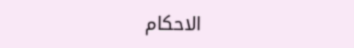الاحكام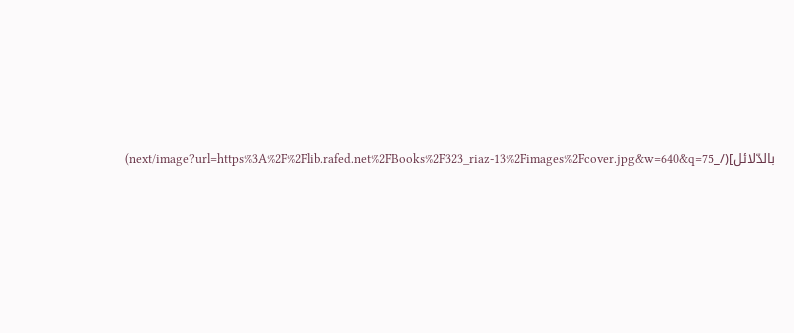بالدّلائل](/_next/image?url=https%3A%2F%2Flib.rafed.net%2FBooks%2F323_riaz-13%2Fimages%2Fcover.jpg&w=640&q=75)